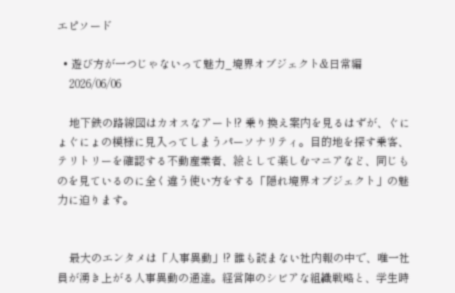エピソード

  • 遊び方が一つじゃないって魅力_境界オブジェクト&日常編
    2026/06/06

    地下鉄の路線図はカオスなアート!? 乗り換え案内を見るはずが、ぐにょぐにょの模様に見入ってしまうパーソナリティ。目的地を探す乗客、テリトリーを確認する不動産業者、絵として楽しむマニアなど、同じものを見ているのに全く違う使い方をする「隠れ境界オブジェクト」の魅力に迫ります。


    最大のエンタメは「人事異動」!? 誰も読まない社内報の中で、唯一社員が湧き上がる人事異動の通達。経営陣のシビアな組織戦略と、学生時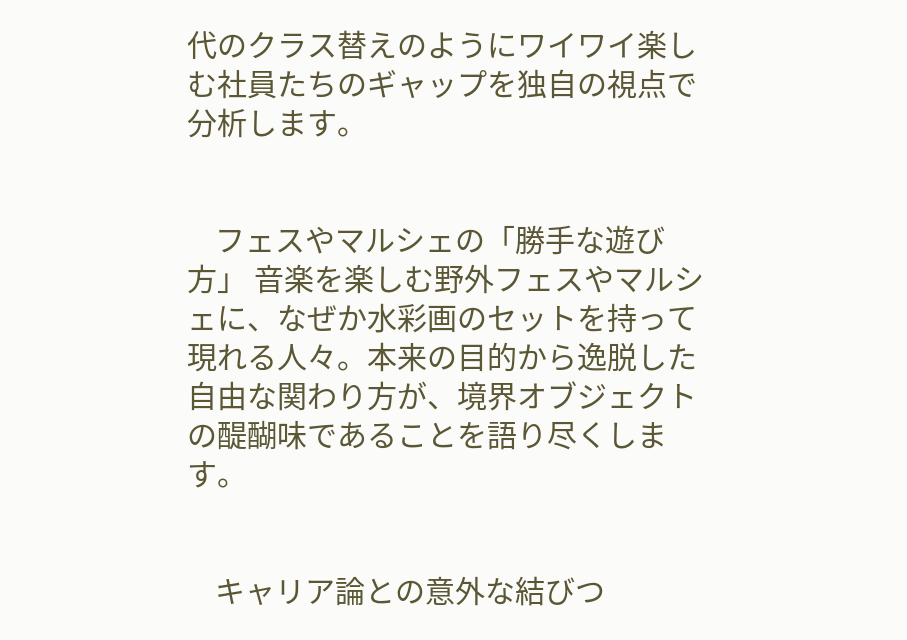代のクラス替えのようにワイワイ楽しむ社員たちのギャップを独自の視点で分析します。


    フェスやマルシェの「勝手な遊び方」 音楽を楽しむ野外フェスやマルシェに、なぜか水彩画のセットを持って現れる人々。本来の目的から逸脱した自由な関わり方が、境界オブジェクトの醍醐味であることを語り尽くします。


    キャリア論との意外な結びつ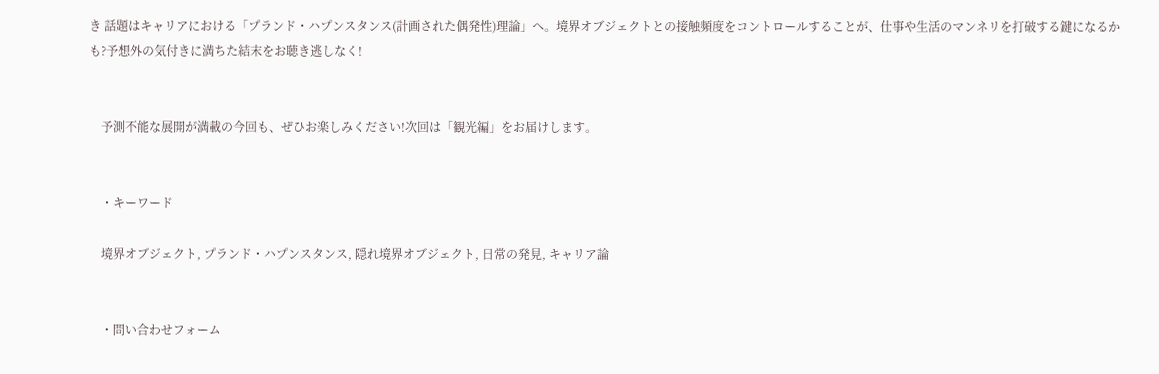き 話題はキャリアにおける「プランド・ハプンスタンス(計画された偶発性)理論」へ。境界オブジェクトとの接触頻度をコントロールすることが、仕事や生活のマンネリを打破する鍵になるかも?予想外の気付きに満ちた結末をお聴き逃しなく!


    予測不能な展開が満載の今回も、ぜひお楽しみください!次回は「観光編」をお届けします。


    ・キーワード

    境界オブジェクト, プランド・ハプンスタンス, 隠れ境界オブジェクト, 日常の発見, キャリア論


    ・問い合わせフォーム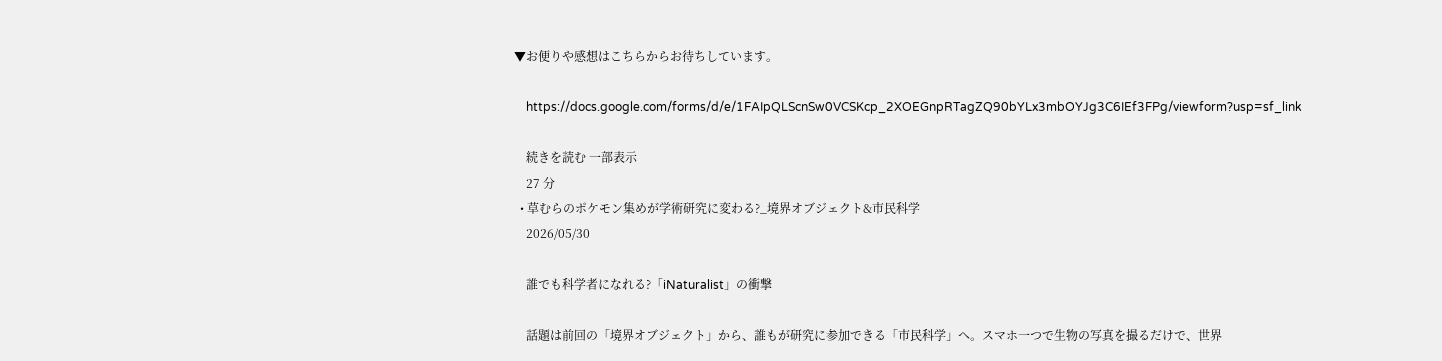▼お便りや感想はこちらからお待ちしています。

    https://docs.google.com/forms/d/e/1FAIpQLScnSw0VCSKcp_2XOEGnpRTagZQ90bYLx3mbOYJg3C6IEf3FPg/viewform?usp=sf_link

    続きを読む 一部表示
    27 分
  • 草むらのポケモン集めが学術研究に変わる?_境界オブジェクト&市民科学
    2026/05/30

    誰でも科学者になれる?「iNaturalist」の衝撃

    話題は前回の「境界オブジェクト」から、誰もが研究に参加できる「市民科学」へ。スマホ一つで生物の写真を撮るだけで、世界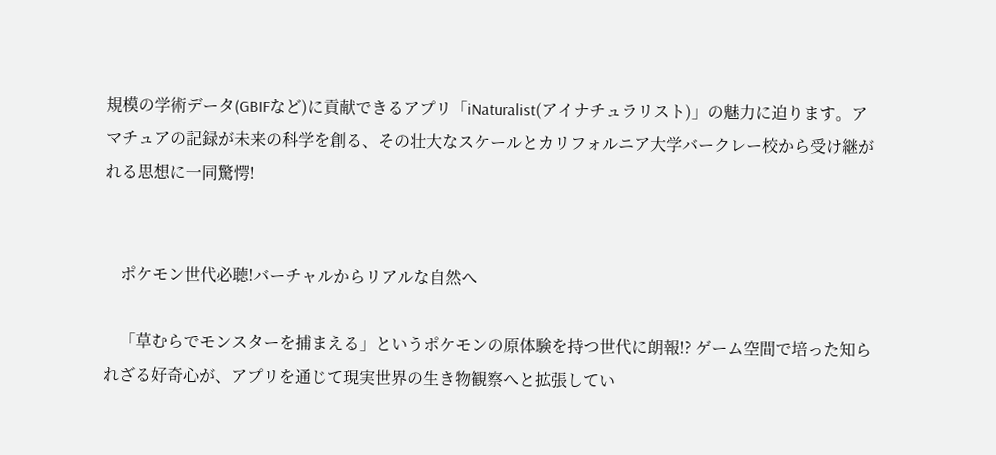規模の学術データ(GBIFなど)に貢献できるアプリ「iNaturalist(アイナチュラリスト)」の魅力に迫ります。アマチュアの記録が未来の科学を創る、その壮大なスケールとカリフォルニア大学バークレー校から受け継がれる思想に一同驚愕!


    ポケモン世代必聴!バーチャルからリアルな自然へ

    「草むらでモンスターを捕まえる」というポケモンの原体験を持つ世代に朗報!? ゲーム空間で培った知られざる好奇心が、アプリを通じて現実世界の生き物観察へと拡張してい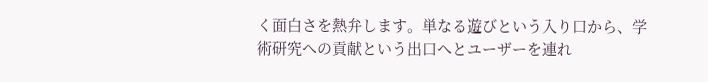く面白さを熱弁します。単なる遊びという入り口から、学術研究への貢献という出口へとユーザーを連れ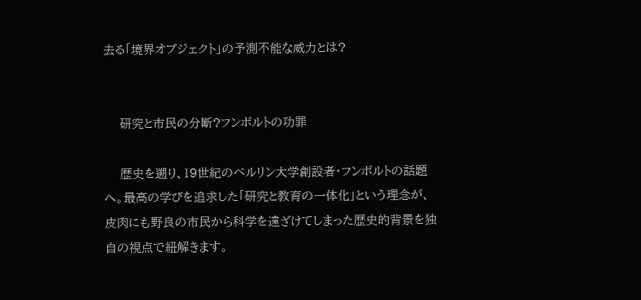去る「境界オブジェクト」の予測不能な威力とは?


    研究と市民の分断?フンボルトの功罪

    歴史を遡り、19世紀のベルリン大学創設者・フンボルトの話題へ。最高の学びを追求した「研究と教育の一体化」という理念が、皮肉にも野良の市民から科学を遠ざけてしまった歴史的背景を独自の視点で紐解きます。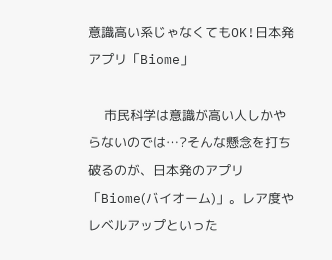意識高い系じゃなくてもOK!日本発アプリ「Biome」

    市民科学は意識が高い人しかやらないのでは…?そんな懸念を打ち破るのが、日本発のアプリ「Biome(バイオーム)」。レア度やレベルアップといった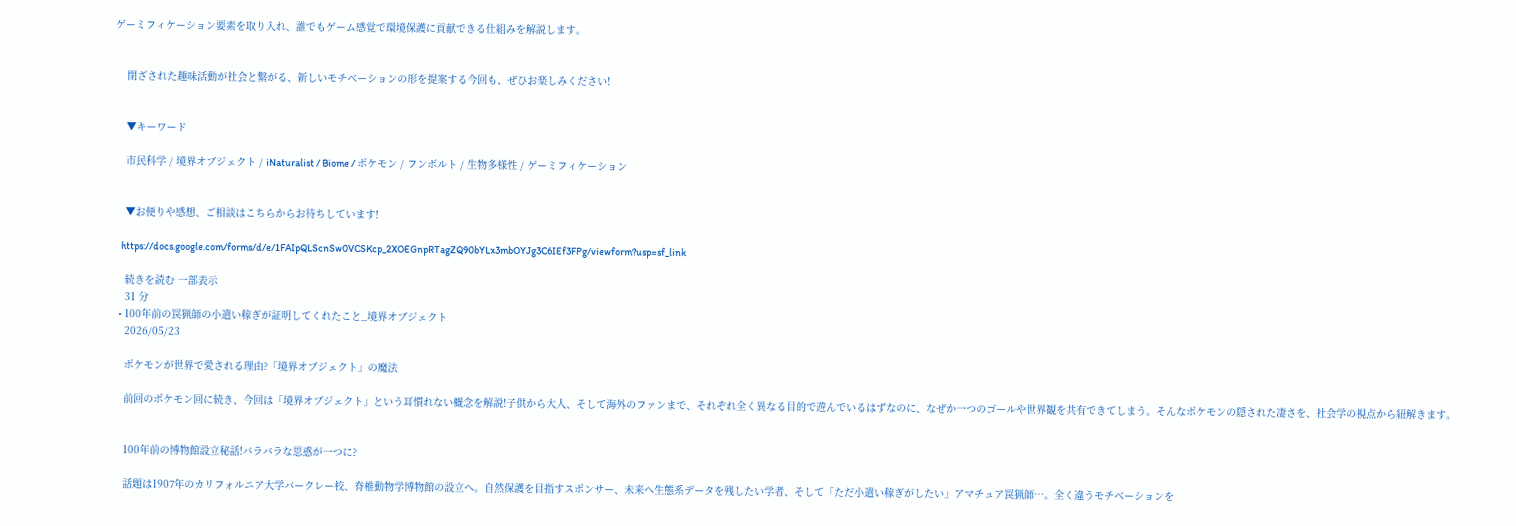ゲーミフィケーション要素を取り入れ、誰でもゲーム感覚で環境保護に貢献できる仕組みを解説します。


    閉ざされた趣味活動が社会と繋がる、新しいモチベーションの形を提案する今回も、ぜひお楽しみください!


    ▼キーワード

    市民科学 / 境界オブジェクト / iNaturalist / Biome / ポケモン / フンボルト / 生物多様性 / ゲーミフィケーション


    ▼お便りや感想、ご相談はこちらからお待ちしています!

    https://docs.google.com/forms/d/e/1FAIpQLScnSw0VCSKcp_2XOEGnpRTagZQ90bYLx3mbOYJg3C6IEf3FPg/viewform?usp=sf_link

    続きを読む 一部表示
    31 分
  • 100年前の罠猟師の小遣い稼ぎが証明してくれたこと_境界オブジェクト
    2026/05/23

    ポケモンが世界で愛される理由?「境界オブジェクト」の魔法

    前回のポケモン回に続き、今回は「境界オブジェクト」という耳慣れない概念を解説!子供から大人、そして海外のファンまで、それぞれ全く異なる目的で遊んでいるはずなのに、なぜか一つのゴールや世界観を共有できてしまう。そんなポケモンの隠された凄さを、社会学の視点から紐解きます。


    100年前の博物館設立秘話!バラバラな思惑が一つに?

    話題は1907年のカリフォルニア大学バークレー校、脊椎動物学博物館の設立へ。自然保護を目指すスポンサー、未来へ生態系データを残したい学者、そして「ただ小遣い稼ぎがしたい」アマチュア罠猟師…。全く違うモチベーションを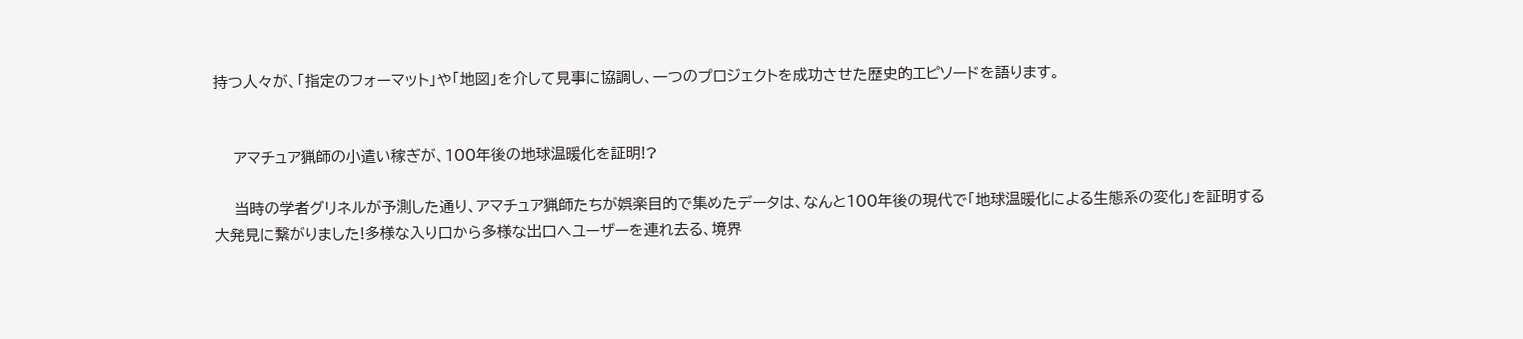持つ人々が、「指定のフォーマット」や「地図」を介して見事に協調し、一つのプロジェクトを成功させた歴史的エピソードを語ります。


    アマチュア猟師の小遣い稼ぎが、100年後の地球温暖化を証明!?

    当時の学者グリネルが予測した通り、アマチュア猟師たちが娯楽目的で集めたデータは、なんと100年後の現代で「地球温暖化による生態系の変化」を証明する大発見に繋がりました!多様な入り口から多様な出口へユーザーを連れ去る、境界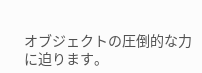オブジェクトの圧倒的な力に迫ります。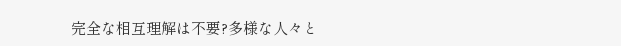完全な相互理解は不要?多様な人々と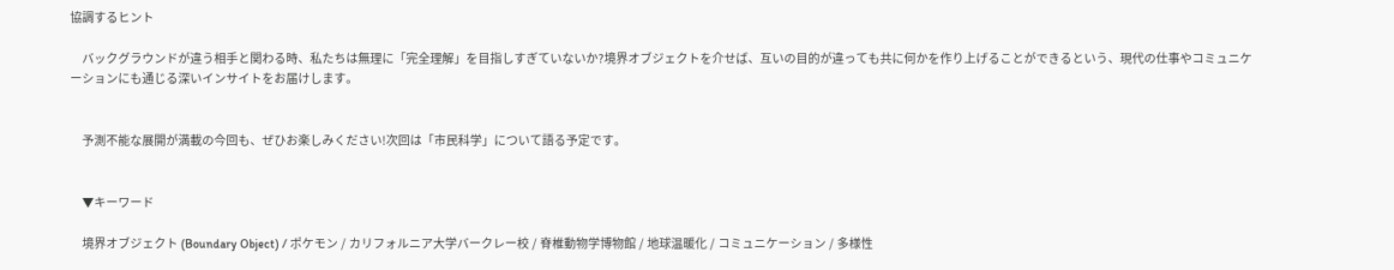協調するヒント

    バックグラウンドが違う相手と関わる時、私たちは無理に「完全理解」を目指しすぎていないか?境界オブジェクトを介せば、互いの目的が違っても共に何かを作り上げることができるという、現代の仕事やコミュニケーションにも通じる深いインサイトをお届けします。


    予測不能な展開が満載の今回も、ぜひお楽しみください!次回は「市民科学」について語る予定です。


    ▼キーワード

    境界オブジェクト (Boundary Object) / ポケモン / カリフォルニア大学バークレー校 / 脊椎動物学博物館 / 地球温暖化 / コミュニケーション / 多様性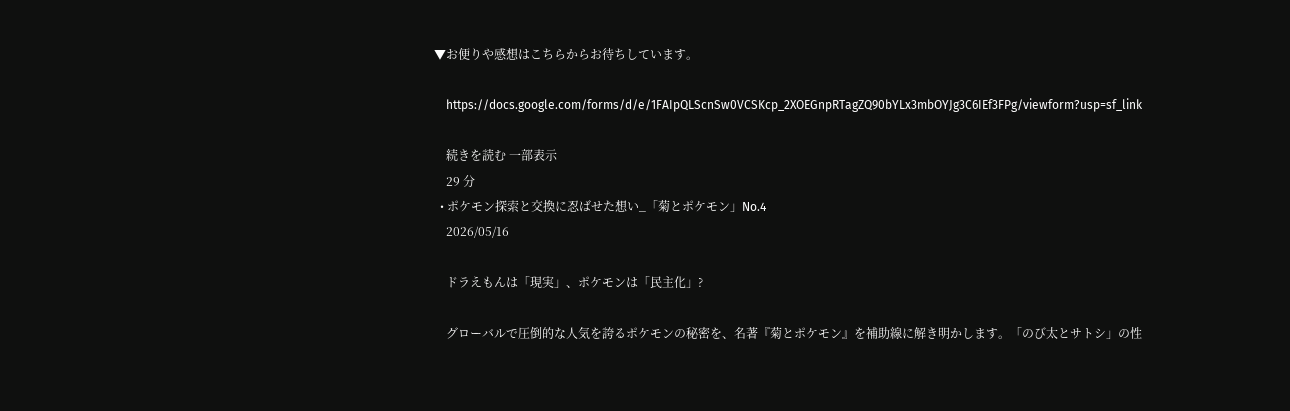▼お便りや感想はこちらからお待ちしています。

    https://docs.google.com/forms/d/e/1FAIpQLScnSw0VCSKcp_2XOEGnpRTagZQ90bYLx3mbOYJg3C6IEf3FPg/viewform?usp=sf_link

    続きを読む 一部表示
    29 分
  • ポケモン探索と交換に忍ばせた想い_「菊とポケモン」No.4
    2026/05/16

    ドラえもんは「現実」、ポケモンは「民主化」?

    グローバルで圧倒的な人気を誇るポケモンの秘密を、名著『菊とポケモン』を補助線に解き明かします。「のび太とサトシ」の性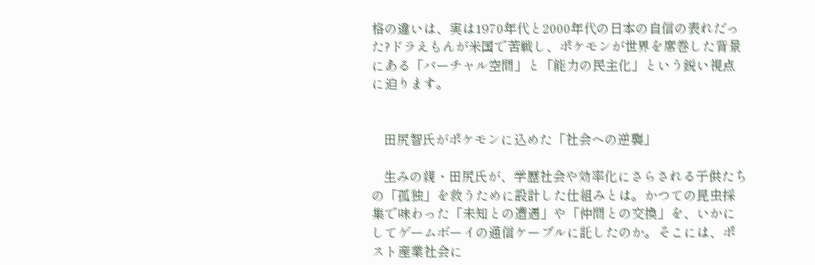格の違いは、実は1970年代と2000年代の日本の自信の表れだった?ドラえもんが米国で苦戦し、ポケモンが世界を席巻した背景にある「バーチャル空間」と「能力の民主化」という鋭い視点に迫ります。


    田尻智氏がポケモンに込めた「社会への逆襲」

    生みの親・田尻氏が、学歴社会や効率化にさらされる子供たちの「孤独」を救うために設計した仕組みとは。かつての昆虫採集で味わった「未知との遭遇」や「仲間との交換」を、いかにしてゲームボーイの通信ケーブルに託したのか。そこには、ポスト産業社会に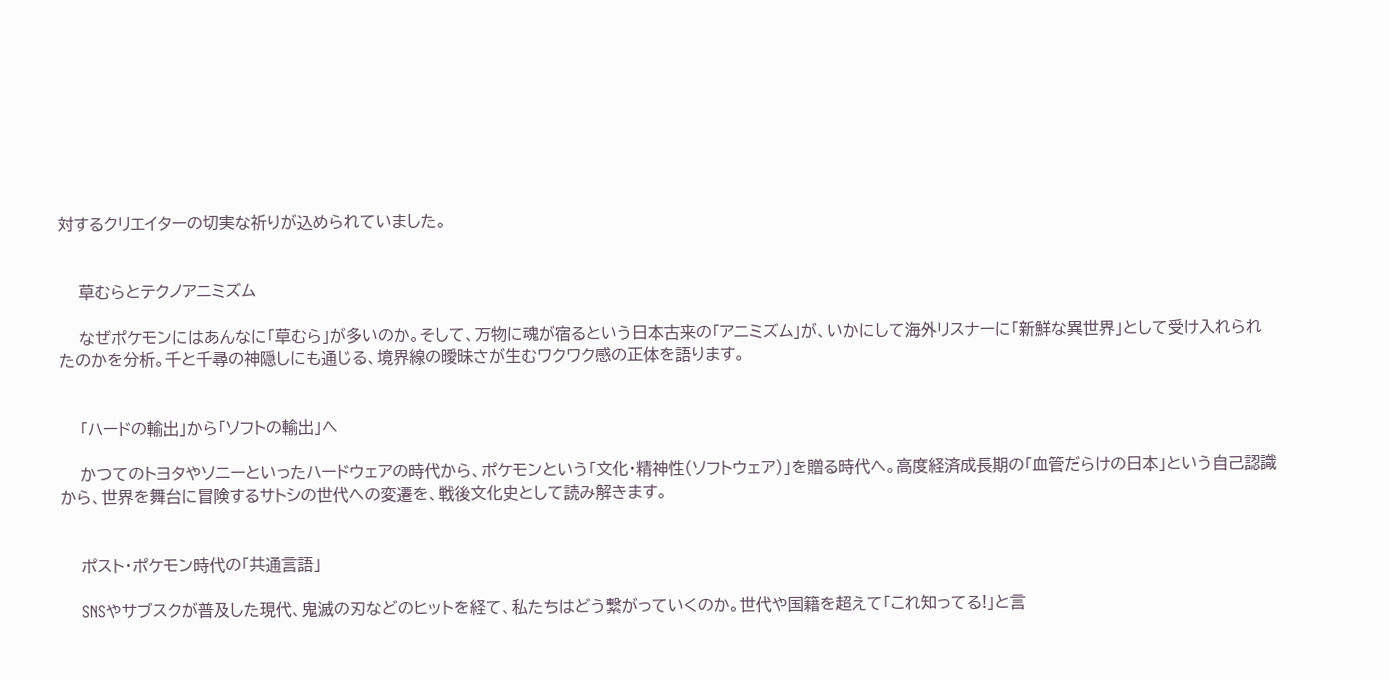対するクリエイターの切実な祈りが込められていました。


    草むらとテクノアニミズム

    なぜポケモンにはあんなに「草むら」が多いのか。そして、万物に魂が宿るという日本古来の「アニミズム」が、いかにして海外リスナーに「新鮮な異世界」として受け入れられたのかを分析。千と千尋の神隠しにも通じる、境界線の曖昧さが生むワクワク感の正体を語ります。


    「ハードの輸出」から「ソフトの輸出」へ

    かつてのトヨタやソニーといったハードウェアの時代から、ポケモンという「文化・精神性(ソフトウェア)」を贈る時代へ。高度経済成長期の「血管だらけの日本」という自己認識から、世界を舞台に冒険するサトシの世代への変遷を、戦後文化史として読み解きます。


    ポスト・ポケモン時代の「共通言語」

    SNSやサブスクが普及した現代、鬼滅の刃などのヒットを経て、私たちはどう繋がっていくのか。世代や国籍を超えて「これ知ってる!」と言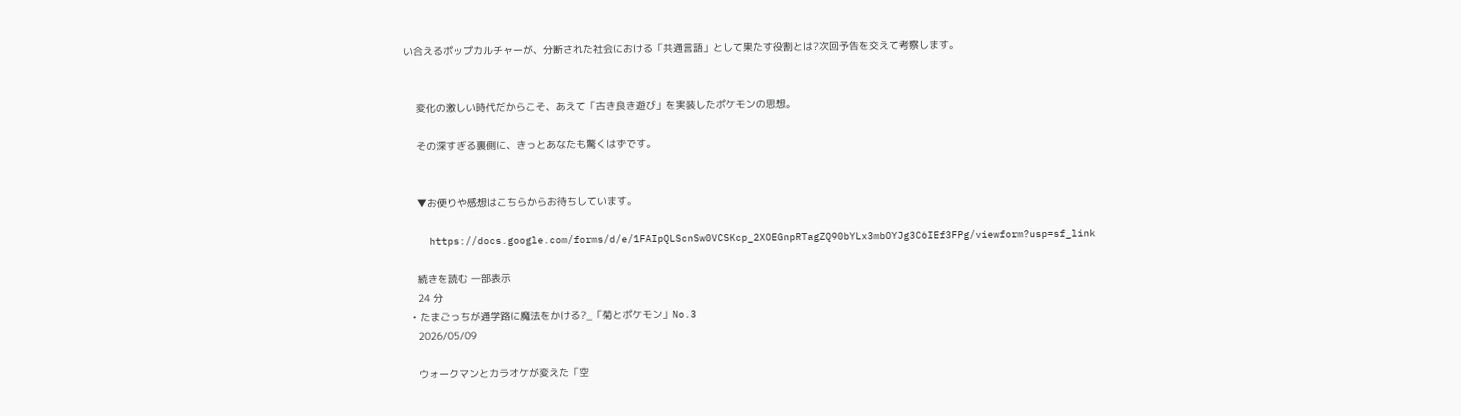い合えるポップカルチャーが、分断された社会における「共通言語」として果たす役割とは?次回予告を交えて考察します。


    変化の激しい時代だからこそ、あえて「古き良き遊び」を実装したポケモンの思想。

    その深すぎる裏側に、きっとあなたも驚くはずです。


    ▼お便りや感想はこちらからお待ちしています。

    https://docs.google.com/forms/d/e/1FAIpQLScnSw0VCSKcp_2XOEGnpRTagZQ90bYLx3mbOYJg3C6IEf3FPg/viewform?usp=sf_link

    続きを読む 一部表示
    24 分
  • たまごっちが通学路に魔法をかける?_「菊とポケモン」No.3
    2026/05/09

    ウォークマンとカラオケが変えた「空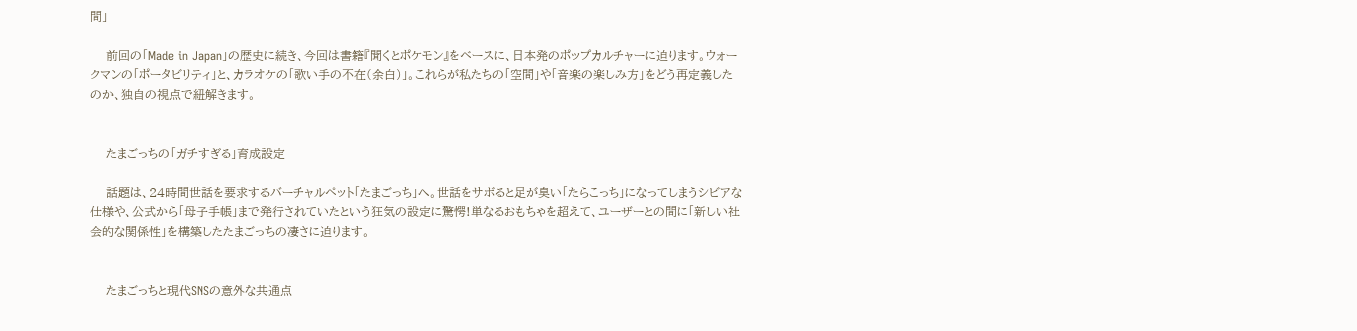間」

    前回の「Made in Japan」の歴史に続き、今回は書籍『聞くとポケモン』をベースに、日本発のポップカルチャーに迫ります。ウォークマンの「ポータビリティ」と、カラオケの「歌い手の不在(余白)」。これらが私たちの「空間」や「音楽の楽しみ方」をどう再定義したのか、独自の視点で紐解きます。


    たまごっちの「ガチすぎる」育成設定

    話題は、24時間世話を要求するバーチャルペット「たまごっち」へ。世話をサボると足が臭い「たらこっち」になってしまうシビアな仕様や、公式から「母子手帳」まで発行されていたという狂気の設定に驚愕!単なるおもちゃを超えて、ユーザーとの間に「新しい社会的な関係性」を構築したたまごっちの凄さに迫ります。


    たまごっちと現代SNSの意外な共通点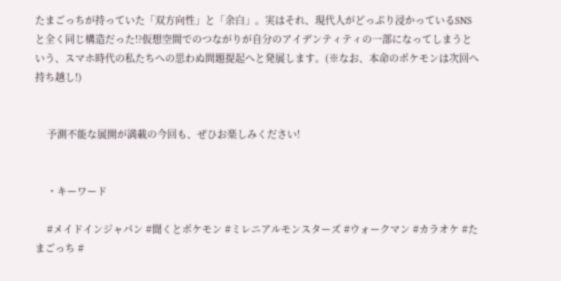たまごっちが持っていた「双方向性」と「余白」。実はそれ、現代人がどっぷり浸かっているSNSと全く同じ構造だった!?仮想空間でのつながりが自分のアイデンティティの一部になってしまうという、スマホ時代の私たちへの思わぬ問題提起へと発展します。(※なお、本命のポケモンは次回へ持ち越し!)


    予測不能な展開が満載の今回も、ぜひお楽しみください!


    ・キーワード

    #メイドインジャパン #聞くとポケモン #ミレニアルモンスターズ #ウォークマン #カラオケ #たまごっち #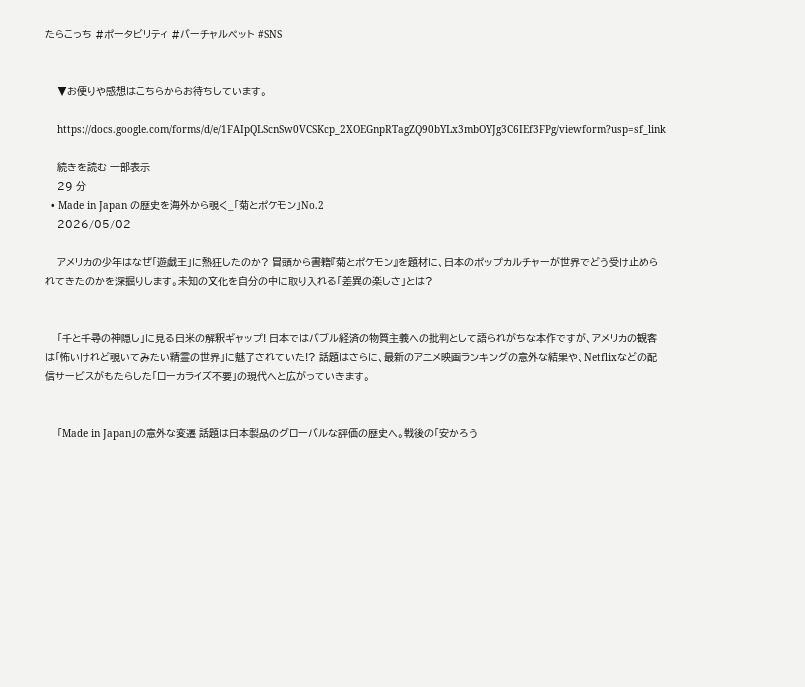たらこっち #ポータビリティ #バーチャルペット #SNS


    ▼お便りや感想はこちらからお待ちしています。

    https://docs.google.com/forms/d/e/1FAIpQLScnSw0VCSKcp_2XOEGnpRTagZQ90bYLx3mbOYJg3C6IEf3FPg/viewform?usp=sf_link

    続きを読む 一部表示
    29 分
  • Made in Japan の歴史を海外から覗く_「菊とポケモン」No.2
    2026/05/02

    アメリカの少年はなぜ「遊戯王」に熱狂したのか? 冒頭から書籍『菊とポケモン』を題材に、日本のポップカルチャーが世界でどう受け止められてきたのかを深掘りします。未知の文化を自分の中に取り入れる「差異の楽しさ」とは?


    「千と千尋の神隠し」に見る日米の解釈ギャップ! 日本ではバブル経済の物質主義への批判として語られがちな本作ですが、アメリカの観客は「怖いけれど覗いてみたい精霊の世界」に魅了されていた!? 話題はさらに、最新のアニメ映画ランキングの意外な結果や、Netflixなどの配信サービスがもたらした「ローカライズ不要」の現代へと広がっていきます。


    「Made in Japan」の意外な変遷 話題は日本製品のグローバルな評価の歴史へ。戦後の「安かろう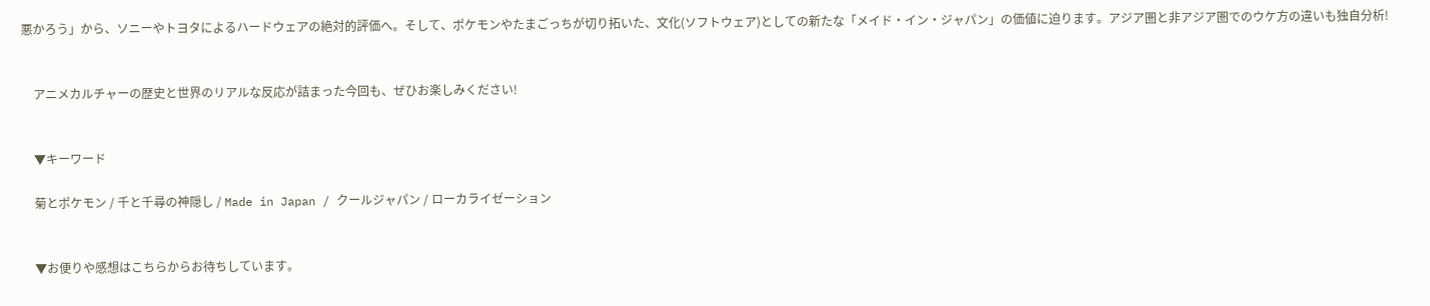悪かろう」から、ソニーやトヨタによるハードウェアの絶対的評価へ。そして、ポケモンやたまごっちが切り拓いた、文化(ソフトウェア)としての新たな「メイド・イン・ジャパン」の価値に迫ります。アジア圏と非アジア圏でのウケ方の違いも独自分析!


    アニメカルチャーの歴史と世界のリアルな反応が詰まった今回も、ぜひお楽しみください!


    ▼キーワード

    菊とポケモン / 千と千尋の神隠し / Made in Japan / クールジャパン / ローカライゼーション


    ▼お便りや感想はこちらからお待ちしています。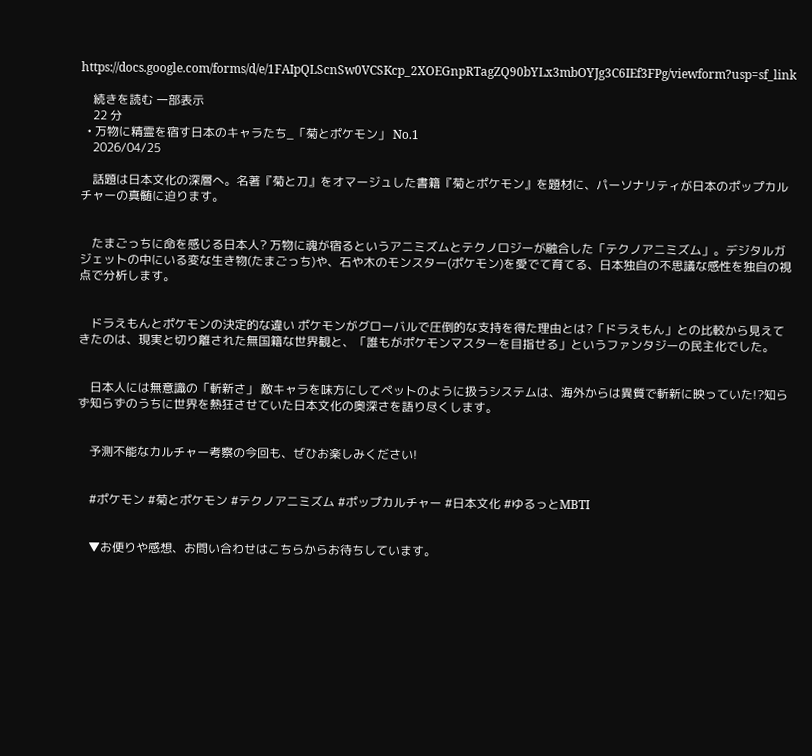https://docs.google.com/forms/d/e/1FAIpQLScnSw0VCSKcp_2XOEGnpRTagZQ90bYLx3mbOYJg3C6IEf3FPg/viewform?usp=sf_link

    続きを読む 一部表示
    22 分
  • 万物に精霊を宿す日本のキャラたち_「菊とポケモン」 No.1
    2026/04/25

    話題は日本文化の深層へ。名著『菊と刀』をオマージュした書籍『菊とポケモン』を題材に、パーソナリティが日本のポップカルチャーの真髄に迫ります。


    たまごっちに命を感じる日本人? 万物に魂が宿るというアニミズムとテクノロジーが融合した「テクノアニミズム」。デジタルガジェットの中にいる変な生き物(たまごっち)や、石や木のモンスター(ポケモン)を愛でて育てる、日本独自の不思議な感性を独自の視点で分析します。


    ドラえもんとポケモンの決定的な違い ポケモンがグローバルで圧倒的な支持を得た理由とは?「ドラえもん」との比較から見えてきたのは、現実と切り離された無国籍な世界観と、「誰もがポケモンマスターを目指せる」というファンタジーの民主化でした。


    日本人には無意識の「斬新さ」 敵キャラを味方にしてペットのように扱うシステムは、海外からは異質で斬新に映っていた!?知らず知らずのうちに世界を熱狂させていた日本文化の奥深さを語り尽くします。


    予測不能なカルチャー考察の今回も、ぜひお楽しみください!


    #ポケモン #菊とポケモン #テクノアニミズム #ポップカルチャー #日本文化 #ゆるっとMBTI


    ▼お便りや感想、お問い合わせはこちらからお待ちしています。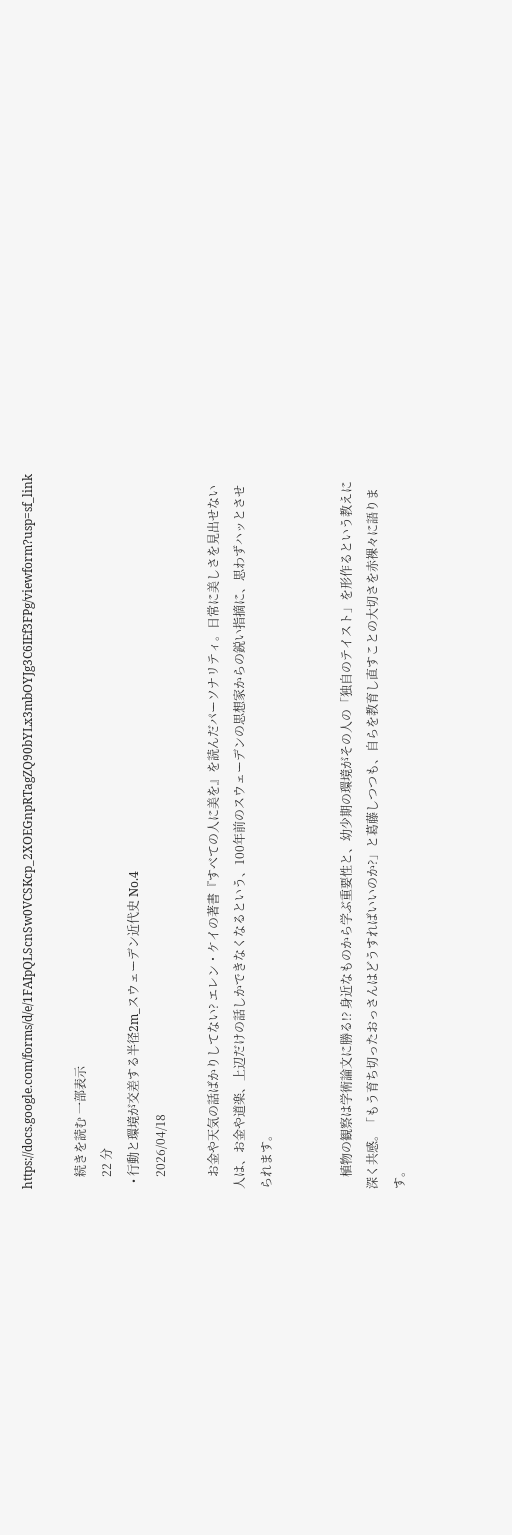https://docs.google.com/forms/d/e/1FAIpQLScnSw0VCSKcp_2XOEGnpRTagZQ90bYLx3mbOYJg3C6IEf3FPg/viewform?usp=sf_link

    続きを読む 一部表示
    22 分
  • 行動と環境が交差する半径2m_スウェーデン近代史 No.4
    2026/04/18

    お金や天気の話ばかりしてない? エレン・ケイの著書『すべての人に美を』を読んだパーソナリティ。日常に美しさを見出せない人は、お金や道楽、上辺だけの話しかできなくなるという、100年前のスウェーデンの思想家からの鋭い指摘に、思わずハッとさせられます。


    植物の観察は学術論文に勝る!? 身近なものから学ぶ重要性と、幼少期の環境がその人の「独自のテイスト」を形作るという教えに深く共感。「もう育ち切ったおっさんはどうすればいいのか?」と葛藤しつつも、自らを教育し直すことの大切さを赤裸々に語ります。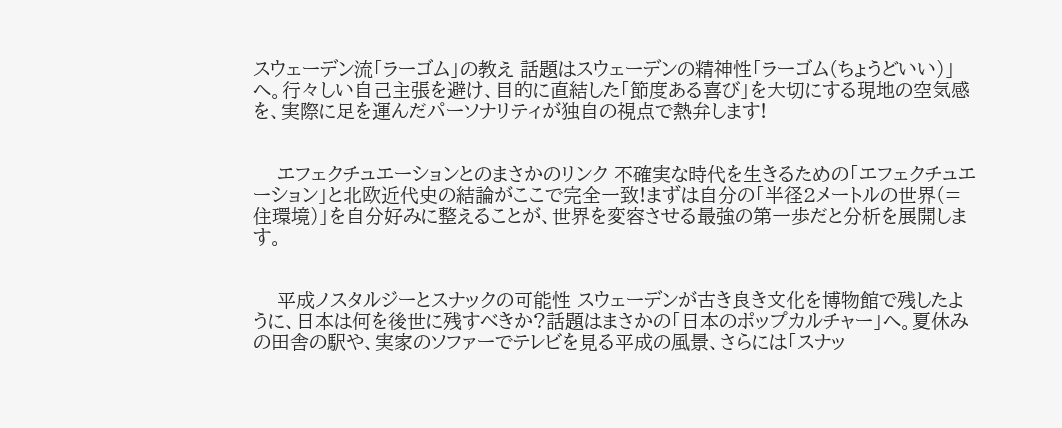スウェーデン流「ラーゴム」の教え 話題はスウェーデンの精神性「ラーゴム(ちょうどいい)」へ。行々しい自己主張を避け、目的に直結した「節度ある喜び」を大切にする現地の空気感を、実際に足を運んだパーソナリティが独自の視点で熱弁します!


    エフェクチュエーションとのまさかのリンク 不確実な時代を生きるための「エフェクチュエーション」と北欧近代史の結論がここで完全一致!まずは自分の「半径2メートルの世界(=住環境)」を自分好みに整えることが、世界を変容させる最強の第一歩だと分析を展開します。


    平成ノスタルジーとスナックの可能性 スウェーデンが古き良き文化を博物館で残したように、日本は何を後世に残すべきか?話題はまさかの「日本のポップカルチャー」へ。夏休みの田舎の駅や、実家のソファーでテレビを見る平成の風景、さらには「スナッ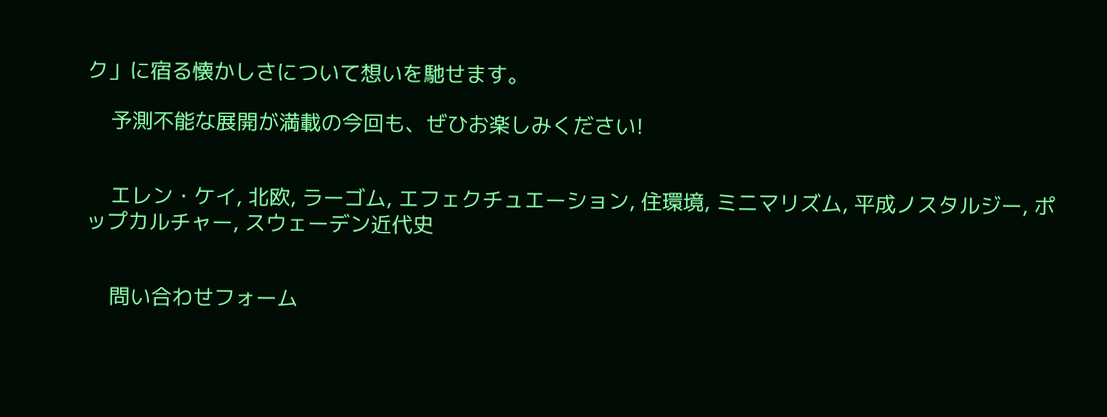ク」に宿る懐かしさについて想いを馳せます。

    予測不能な展開が満載の今回も、ぜひお楽しみください!


    エレン・ケイ, 北欧, ラーゴム, エフェクチュエーション, 住環境, ミニマリズム, 平成ノスタルジー, ポップカルチャー, スウェーデン近代史


    問い合わせフォーム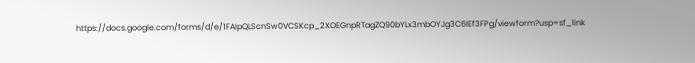https://docs.google.com/forms/d/e/1FAIpQLScnSw0VCSKcp_2XOEGnpRTagZQ90bYLx3mbOYJg3C6IEf3FPg/viewform?usp=sf_link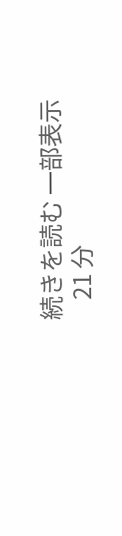続きを読む 一部表示
    21 分